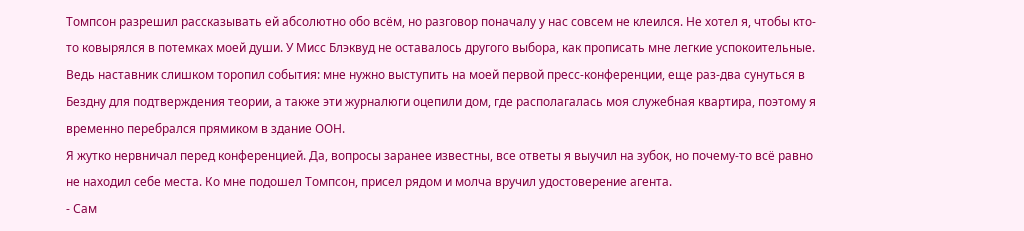Томпсон разрешил рассказывать ей абсолютно обо всём, но разговор поначалу у нас совсем не клеился. Не хотел я, чтобы кто-то ковырялся в потемках моей души. У Мисс Блэквуд не оставалось другого выбора, как прописать мне легкие успокоительные. Ведь наставник слишком торопил события: мне нужно выступить на моей первой пресс-конференции, еще раз-два сунуться в Бездну для подтверждения теории, а также эти журналюги оцепили дом, где располагалась моя служебная квартира, поэтому я временно перебрался прямиком в здание ООН.
Я жутко нервничал перед конференцией. Да, вопросы заранее известны, все ответы я выучил на зубок, но почему-то всё равно не находил себе места. Ко мне подошел Томпсон, присел рядом и молча вручил удостоверение агента.
- Сам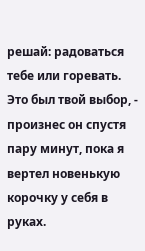решай: радоваться тебе или горевать. Это был твой выбор, - произнес он спустя пару минут, пока я вертел новенькую корочку у себя в руках.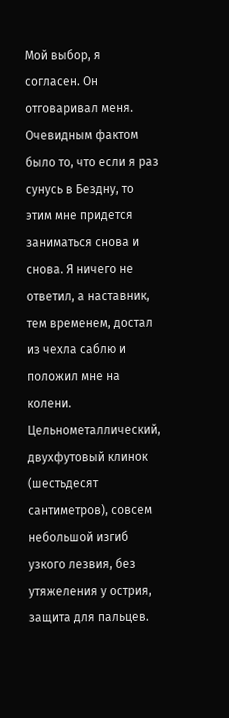Мой выбор, я согласен. Он отговаривал меня. Очевидным фактом было то, что если я раз сунусь в Бездну, то этим мне придется заниматься снова и снова. Я ничего не ответил, а наставник, тем временем, достал из чехла саблю и положил мне на колени.
Цельнометаллический, двухфутовый клинок (шестьдесят сантиметров), совсем небольшой изгиб узкого лезвия, без утяжеления у острия, защита для пальцев.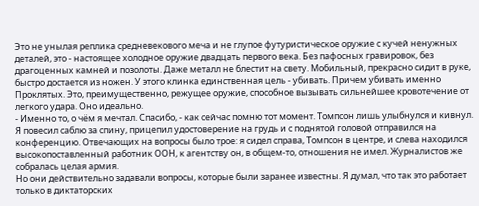Это не унылая реплика средневекового меча и не глупое футуристическое оружие с кучей ненужных деталей, это - настоящее холодное оружие двадцать первого века. Без пафосных гравировок, без драгоценных камней и позолоты. Даже металл не блестит на свету. Мобильный, прекрасно сидит в руке, быстро достается из ножен. У этого клинка единственная цель - убивать. Причем убивать именно Проклятых. Это, преимущественно, режущее оружие, способное вызывать сильнейшее кровотечение от легкого удара. Оно идеально.
- Именно то, о чём я мечтал. Спасибо, - как сейчас помню тот момент. Томпсон лишь улыбнулся и кивнул.
Я повесил саблю за спину, прицепил удостоверение на грудь и с поднятой головой отправился на конференцию. Отвечающих на вопросы было трое: я сидел справа, Томпсон в центре, и слева находился высокопоставленный работник ООН, к агентству он, в общем-то, отношения не имел. Журналистов же собралась целая армия.
Но они действительно задавали вопросы, которые были заранее известны. Я думал, что так это работает только в диктаторских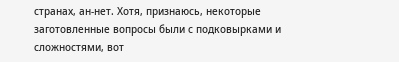странах, ан-нет. Хотя, признаюсь, некоторые заготовленные вопросы были с подковырками и сложностями, вот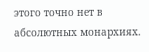этого точно нет в абсолютных монархиях.